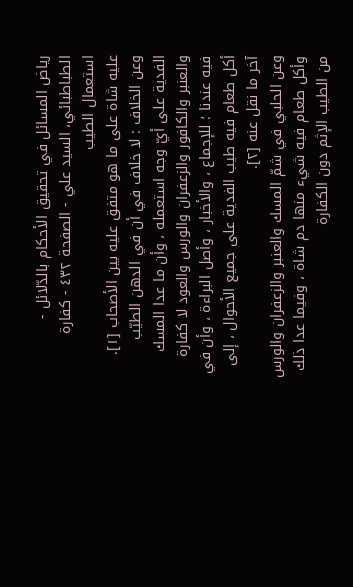رياض المسائل في تحقيق الأحكام بالدّلائل - الطباطبائي، السيد علي - الصفحة ٤٣٢ - كفارة استعمال الطيب
عليه شاة على ما هو متفق عليه بين الأصحاب [١].
وعن الخلاف : لا خلاف في أن في الدهن الطيّب الفدية على أيّ وجه استعمله ، وأن ما عدا المسك والعنبر والكافور والزعفران والورس والعود لا كفارة فيه عندنا ؛ للإجماع ، والأخبار ، وأصل البراءة ، وأن في أكل طعام فيه طيب الفدية على جميع الأحوال ، إلى آخر ما نقل عنه [٢].
وعن الحلبي في شمّ المسك والعنبر والزعفران والورس وأكل طعام فيه شيء منها دم شاة ، وفيما عدا ذلك من الطيب الإثم دون الكفارة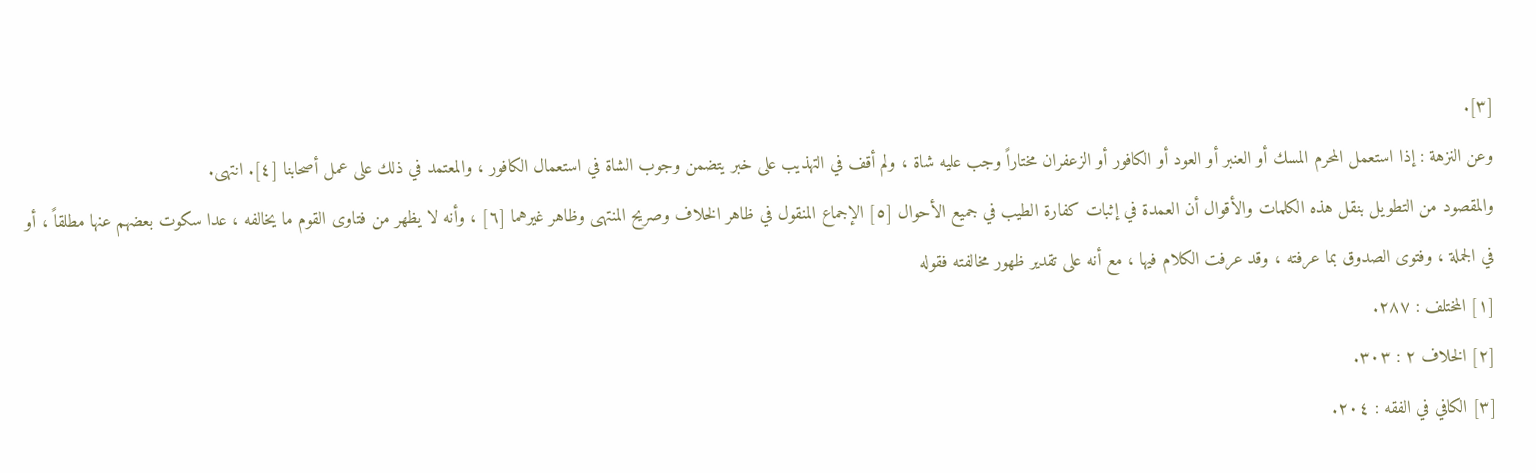[٣].
وعن النزهة : إذا استعمل المحرم المسك أو العنبر أو العود أو الكافور أو الزعفران مختاراً وجب عليه شاة ، ولم أقف في التهذيب على خبر يتضمن وجوب الشاة في استعمال الكافور ، والمعتمد في ذلك على عمل أصحابنا [٤]. انتهى.
والمقصود من التطويل بنقل هذه الكلمات والأقوال أن العمدة في إثبات كفارة الطيب في جميع الأحوال [٥] الإجماع المنقول في ظاهر الخلاف وصريح المنتهى وظاهر غيرهما [٦] ، وأنه لا يظهر من فتاوى القوم ما يخالفه ، عدا سكوت بعضهم عنها مطلقاً ، أو في الجملة ، وفتوى الصدوق بما عرفته ، وقد عرفت الكلام فيها ، مع أنه على تقدير ظهور مخالفته فقوله
[١] المختلف : ٢٨٧.
[٢] الخلاف ٢ : ٣٠٣.
[٣] الكافي في الفقه : ٢٠٤.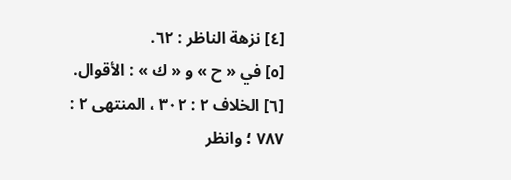[٤] نزهة الناظر : ٦٢.
[٥] في « ح » و « ك » : الأقوال.
[٦] الخلاف ٢ : ٣٠٢ ، المنتهى ٢ : ٧٨٧ ؛ وانظر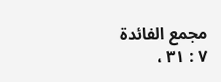مجمع الفائدة ٧ : ٣١ ،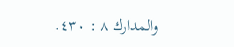والمدارك ٨ : ٤٣٠.